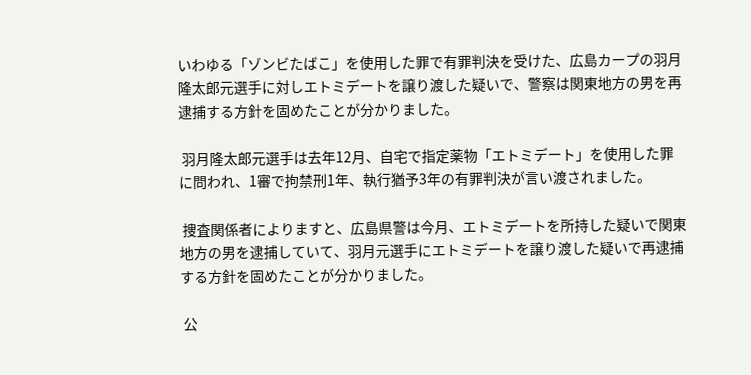いわゆる「ゾンビたばこ」を使用した罪で有罪判決を受けた、広島カープの羽月隆太郎元選手に対しエトミデートを譲り渡した疑いで、警察は関東地方の男を再逮捕する方針を固めたことが分かりました。

 羽月隆太郎元選手は去年12月、自宅で指定薬物「エトミデート」を使用した罪に問われ、1審で拘禁刑1年、執行猶予3年の有罪判決が言い渡されました。

 捜査関係者によりますと、広島県警は今月、エトミデートを所持した疑いで関東地方の男を逮捕していて、羽月元選手にエトミデートを譲り渡した疑いで再逮捕する方針を固めたことが分かりました。

 公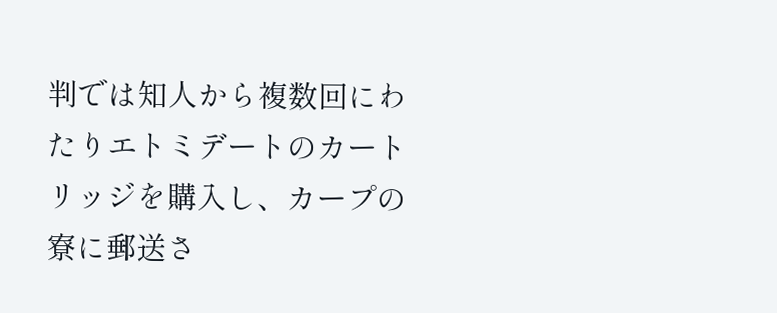判では知人から複数回にわたりエトミデートのカートリッジを購入し、カープの寮に郵送さ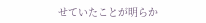せていたことが明らか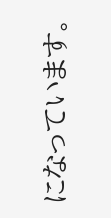になっています。